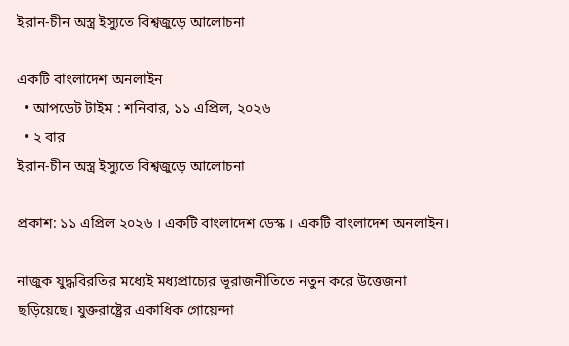ইরান-চীন অস্ত্র ইস্যুতে বিশ্বজুড়ে আলোচনা

একটি বাংলাদেশ অনলাইন
  • আপডেট টাইম : শনিবার, ১১ এপ্রিল, ২০২৬
  • ২ বার
ইরান-চীন অস্ত্র ইস্যুতে বিশ্বজুড়ে আলোচনা

প্রকাশ: ১১ এপ্রিল ২০২৬ । একটি বাংলাদেশ ডেস্ক । একটি বাংলাদেশ অনলাইন।

নাজুক যুদ্ধবিরতির মধ্যেই মধ্যপ্রাচ্যের ভূরাজনীতিতে নতুন করে উত্তেজনা ছড়িয়েছে। যুক্তরাষ্ট্রের একাধিক গোয়েন্দা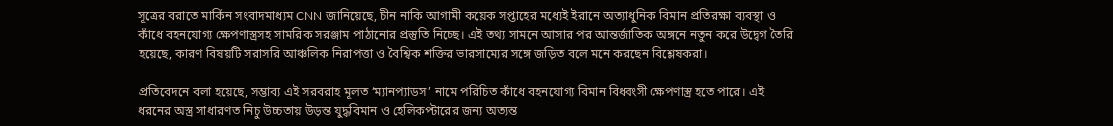সূত্রের বরাতে মার্কিন সংবাদমাধ্যম CNN জানিয়েছে, চীন নাকি আগামী কয়েক সপ্তাহের মধ্যেই ইরানে অত্যাধুনিক বিমান প্রতিরক্ষা ব্যবস্থা ও কাঁধে বহনযোগ্য ক্ষেপণাস্ত্রসহ সামরিক সরঞ্জাম পাঠানোর প্রস্তুতি নিচ্ছে। এই তথ্য সামনে আসার পর আন্তর্জাতিক অঙ্গনে নতুন করে উদ্বেগ তৈরি হয়েছে, কারণ বিষয়টি সরাসরি আঞ্চলিক নিরাপত্তা ও বৈশ্বিক শক্তির ভারসাম্যের সঙ্গে জড়িত বলে মনে করছেন বিশ্লেষকরা।

প্রতিবেদনে বলা হয়েছে, সম্ভাব্য এই সরবরাহ মূলত ‘ম্যানপ্যাডস’ নামে পরিচিত কাঁধে বহনযোগ্য বিমান বিধ্বংসী ক্ষেপণাস্ত্র হতে পারে। এই ধরনের অস্ত্র সাধারণত নিচু উচ্চতায় উড়ন্ত যুদ্ধবিমান ও হেলিকপ্টারের জন্য অত্যন্ত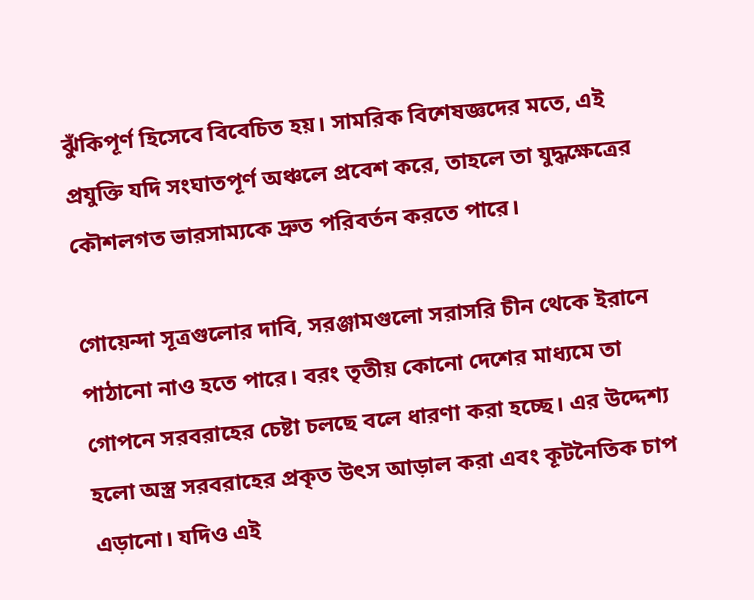ঝুঁকিপূর্ণ হিসেবে বিবেচিত হয়। সামরিক বিশেষজ্ঞদের মতে, এই প্রযুক্তি যদি সংঘাতপূর্ণ অঞ্চলে প্রবেশ করে, তাহলে তা যুদ্ধক্ষেত্রের কৌশলগত ভারসাম্যকে দ্রুত পরিবর্তন করতে পারে।

গোয়েন্দা সূত্রগুলোর দাবি, সরঞ্জামগুলো সরাসরি চীন থেকে ইরানে পাঠানো নাও হতে পারে। বরং তৃতীয় কোনো দেশের মাধ্যমে তা গোপনে সরবরাহের চেষ্টা চলছে বলে ধারণা করা হচ্ছে। এর উদ্দেশ্য হলো অস্ত্র সরবরাহের প্রকৃত উৎস আড়াল করা এবং কূটনৈতিক চাপ এড়ানো। যদিও এই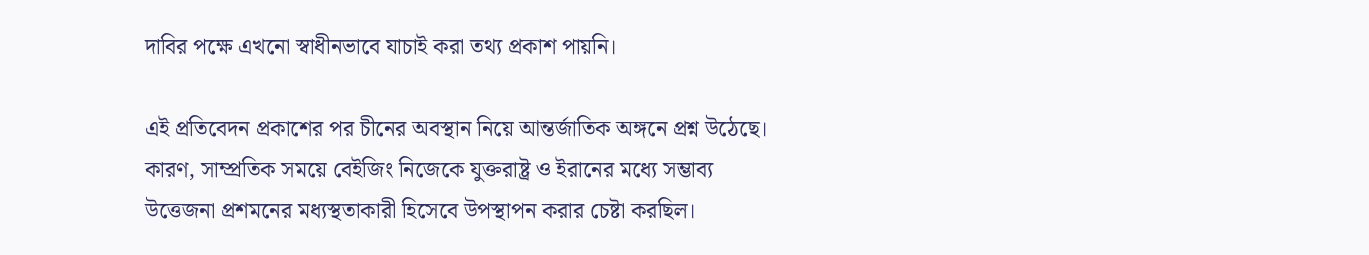দাবির পক্ষে এখনো স্বাধীনভাবে যাচাই করা তথ্য প্রকাশ পায়নি।

এই প্রতিবেদন প্রকাশের পর চীনের অবস্থান নিয়ে আন্তর্জাতিক অঙ্গনে প্রশ্ন উঠেছে। কারণ, সাম্প্রতিক সময়ে বেইজিং নিজেকে যুক্তরাষ্ট্র ও ইরানের মধ্যে সম্ভাব্য উত্তেজনা প্রশমনের মধ্যস্থতাকারী হিসেবে উপস্থাপন করার চেষ্টা করছিল।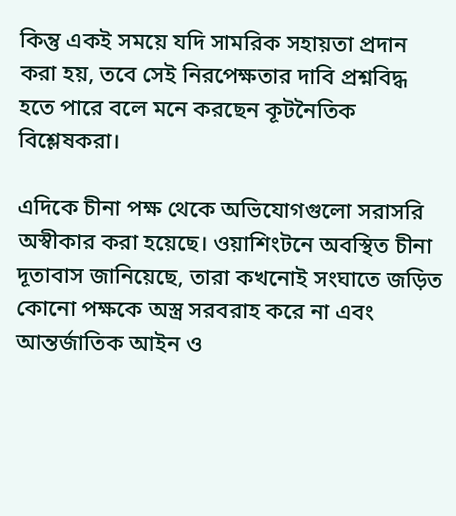কিন্তু একই সময়ে যদি সামরিক সহায়তা প্রদান করা হয়, তবে সেই নিরপেক্ষতার দাবি প্রশ্নবিদ্ধ হতে পারে বলে মনে করছেন কূটনৈতিক বিশ্লেষকরা।

এদিকে চীনা পক্ষ থেকে অভিযোগগুলো সরাসরি অস্বীকার করা হয়েছে। ওয়াশিংটনে অবস্থিত চীনা দূতাবাস জানিয়েছে, তারা কখনোই সংঘাতে জড়িত কোনো পক্ষকে অস্ত্র সরবরাহ করে না এবং আন্তর্জাতিক আইন ও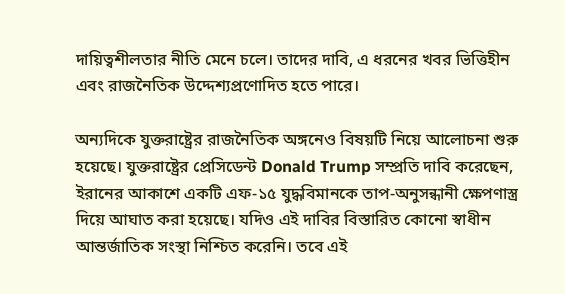দায়িত্বশীলতার নীতি মেনে চলে। তাদের দাবি, এ ধরনের খবর ভিত্তিহীন এবং রাজনৈতিক উদ্দেশ্যপ্রণোদিত হতে পারে।

অন্যদিকে যুক্তরাষ্ট্রের রাজনৈতিক অঙ্গনেও বিষয়টি নিয়ে আলোচনা শুরু হয়েছে। যুক্তরাষ্ট্রের প্রেসিডেন্ট Donald Trump সম্প্রতি দাবি করেছেন, ইরানের আকাশে একটি এফ-১৫ যুদ্ধবিমানকে তাপ-অনুসন্ধানী ক্ষেপণাস্ত্র দিয়ে আঘাত করা হয়েছে। যদিও এই দাবির বিস্তারিত কোনো স্বাধীন আন্তর্জাতিক সংস্থা নিশ্চিত করেনি। তবে এই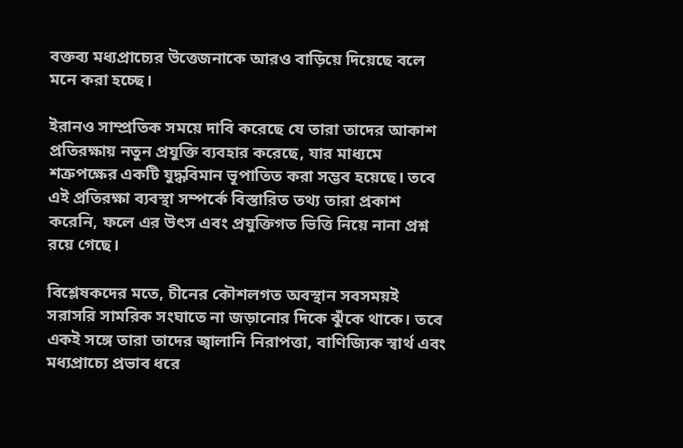বক্তব্য মধ্যপ্রাচ্যের উত্তেজনাকে আরও বাড়িয়ে দিয়েছে বলে মনে করা হচ্ছে।

ইরানও সাম্প্রতিক সময়ে দাবি করেছে যে তারা তাদের আকাশ প্রতিরক্ষায় নতুন প্রযুক্তি ব্যবহার করেছে, যার মাধ্যমে শত্রুপক্ষের একটি যুদ্ধবিমান ভূপাতিত করা সম্ভব হয়েছে। তবে এই প্রতিরক্ষা ব্যবস্থা সম্পর্কে বিস্তারিত তথ্য তারা প্রকাশ করেনি, ফলে এর উৎস এবং প্রযুক্তিগত ভিত্তি নিয়ে নানা প্রশ্ন রয়ে গেছে।

বিশ্লেষকদের মতে, চীনের কৌশলগত অবস্থান সবসময়ই সরাসরি সামরিক সংঘাতে না জড়ানোর দিকে ঝুঁকে থাকে। তবে একই সঙ্গে তারা তাদের জ্বালানি নিরাপত্তা, বাণিজ্যিক স্বার্থ এবং মধ্যপ্রাচ্যে প্রভাব ধরে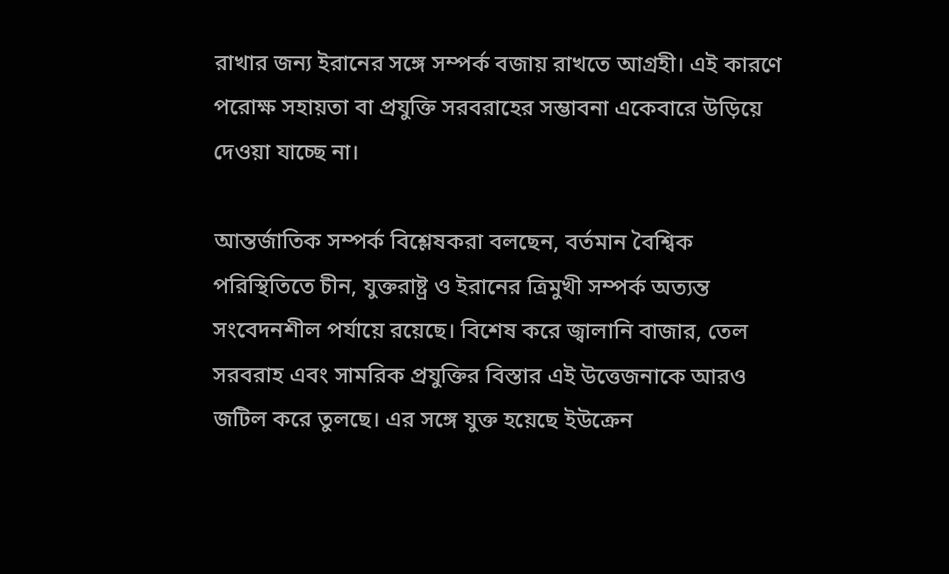রাখার জন্য ইরানের সঙ্গে সম্পর্ক বজায় রাখতে আগ্রহী। এই কারণে পরোক্ষ সহায়তা বা প্রযুক্তি সরবরাহের সম্ভাবনা একেবারে উড়িয়ে দেওয়া যাচ্ছে না।

আন্তর্জাতিক সম্পর্ক বিশ্লেষকরা বলছেন, বর্তমান বৈশ্বিক পরিস্থিতিতে চীন, যুক্তরাষ্ট্র ও ইরানের ত্রিমুখী সম্পর্ক অত্যন্ত সংবেদনশীল পর্যায়ে রয়েছে। বিশেষ করে জ্বালানি বাজার, তেল সরবরাহ এবং সামরিক প্রযুক্তির বিস্তার এই উত্তেজনাকে আরও জটিল করে তুলছে। এর সঙ্গে যুক্ত হয়েছে ইউক্রেন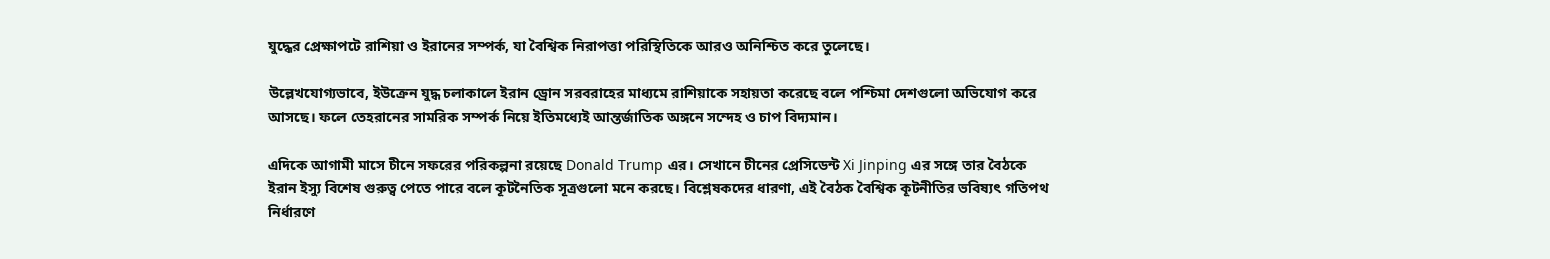যুদ্ধের প্রেক্ষাপটে রাশিয়া ও ইরানের সম্পর্ক, যা বৈশ্বিক নিরাপত্তা পরিস্থিতিকে আরও অনিশ্চিত করে তুলেছে।

উল্লেখযোগ্যভাবে, ইউক্রেন যুদ্ধ চলাকালে ইরান ড্রোন সরবরাহের মাধ্যমে রাশিয়াকে সহায়তা করেছে বলে পশ্চিমা দেশগুলো অভিযোগ করে আসছে। ফলে তেহরানের সামরিক সম্পর্ক নিয়ে ইতিমধ্যেই আন্তর্জাতিক অঙ্গনে সন্দেহ ও চাপ বিদ্যমান।

এদিকে আগামী মাসে চীনে সফরের পরিকল্পনা রয়েছে Donald Trump এর। সেখানে চীনের প্রেসিডেন্ট Xi Jinping এর সঙ্গে তার বৈঠকে ইরান ইস্যু বিশেষ গুরুত্ব পেতে পারে বলে কূটনৈতিক সূত্রগুলো মনে করছে। বিশ্লেষকদের ধারণা, এই বৈঠক বৈশ্বিক কূটনীতির ভবিষ্যৎ গতিপথ নির্ধারণে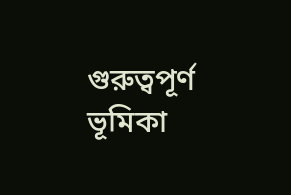গুরুত্বপূর্ণ ভূমিকা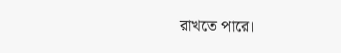রাখতে পারে।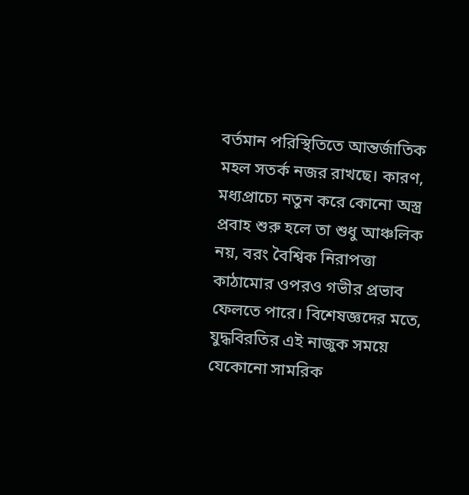বর্তমান পরিস্থিতিতে আন্তর্জাতিক মহল সতর্ক নজর রাখছে। কারণ, মধ্যপ্রাচ্যে নতুন করে কোনো অস্ত্র প্রবাহ শুরু হলে তা শুধু আঞ্চলিক নয়, বরং বৈশ্বিক নিরাপত্তা কাঠামোর ওপরও গভীর প্রভাব ফেলতে পারে। বিশেষজ্ঞদের মতে, যুদ্ধবিরতির এই নাজুক সময়ে যেকোনো সামরিক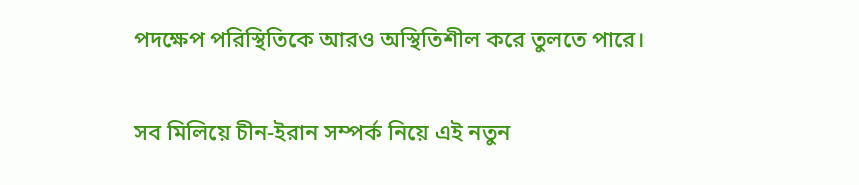পদক্ষেপ পরিস্থিতিকে আরও অস্থিতিশীল করে তুলতে পারে।

সব মিলিয়ে চীন-ইরান সম্পর্ক নিয়ে এই নতুন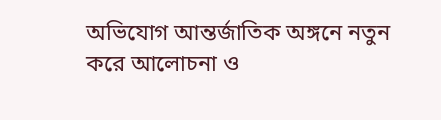অভিযোগ আন্তর্জাতিক অঙ্গনে নতুন করে আলোচনা ও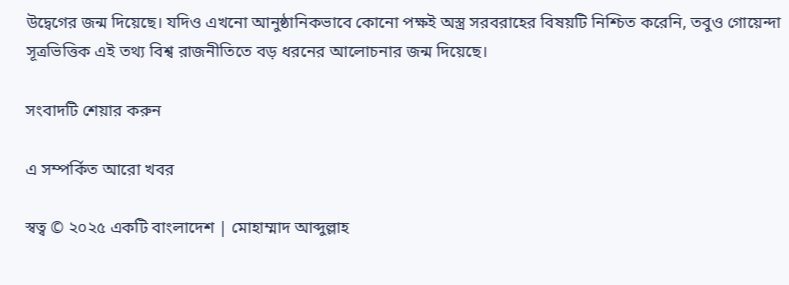উদ্বেগের জন্ম দিয়েছে। যদিও এখনো আনুষ্ঠানিকভাবে কোনো পক্ষই অস্ত্র সরবরাহের বিষয়টি নিশ্চিত করেনি, তবুও গোয়েন্দা সূত্রভিত্তিক এই তথ্য বিশ্ব রাজনীতিতে বড় ধরনের আলোচনার জন্ম দিয়েছে।

সংবাদটি শেয়ার করুন

এ সম্পর্কিত আরো খবর

স্বত্ব © ২০২৫ একটি বাংলাদেশ | মোহাম্মাদ আব্দুল্লাহ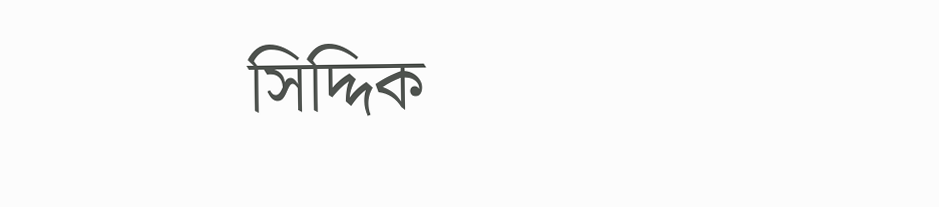সিদ্দিক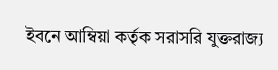ইবনে আম্বিয়া কর্তৃক সরাসরি যুক্তরাজ্য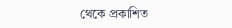থেকে প্রকাশিত